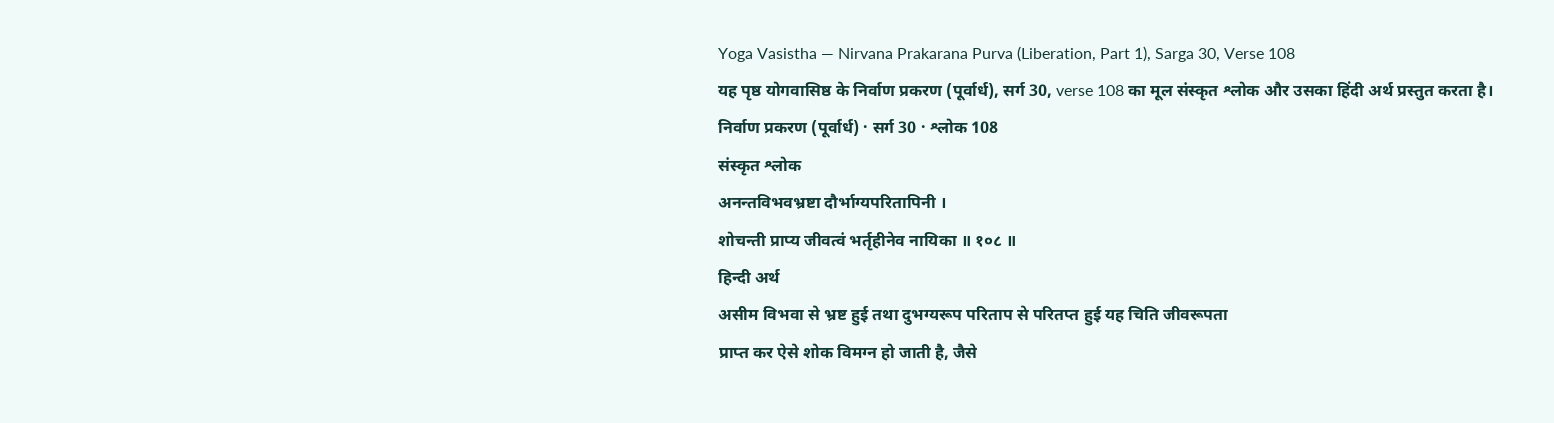Yoga Vasistha — Nirvana Prakarana Purva (Liberation, Part 1), Sarga 30, Verse 108
यह पृष्ठ योगवासिष्ठ के निर्वाण प्रकरण (पूर्वार्ध), सर्ग 30, verse 108 का मूल संस्कृत श्लोक और उसका हिंदी अर्थ प्रस्तुत करता है।
निर्वाण प्रकरण (पूर्वार्ध) · सर्ग 30 · श्लोक 108
संस्कृत श्लोक
अनन्तविभवभ्रष्टा दौर्भाग्यपरितापिनी ।
शोचन्ती प्राप्य जीवत्वं भर्तृहीनेव नायिका ॥ १०८ ॥
हिन्दी अर्थ
असीम विभवा से भ्रष्ट हुई तथा दुभग्यरूप परिताप से परितप्त हुई यह चिति जीवरूपता
प्राप्त कर ऐसे शोक विमग्न हो जाती है, जैसे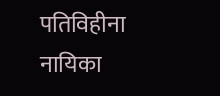पतिविहीना नायिका